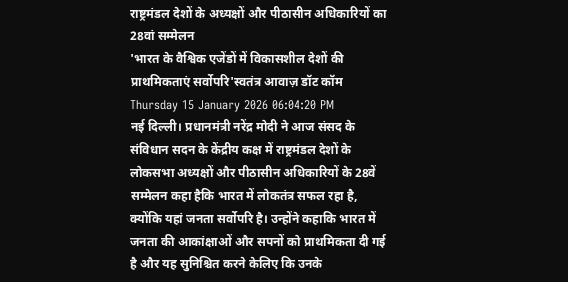राष्ट्रमंडल देशों के अध्यक्षों और पीठासीन अधिकारियों का 28वां सम्मेलन
'भारत के वैश्विक एजेंडों में विकासशील देशों की प्राथमिकताएं सर्वोपरि'स्वतंत्र आवाज़ डॉट कॉम
Thursday 15 January 2026 06:04:20 PM
नई दिल्ली। प्रधानमंत्री नरेंद्र मोदी ने आज संसद के संविधान सदन के केंद्रीय कक्ष में राष्ट्रमंडल देशों के लोकसभा अध्यक्षों और पीठासीन अधिकारियों के 28वें सम्मेलन कहा हैकि भारत में लोकतंत्र सफल रहा है, क्योंकि यहां जनता सर्वोपरि है। उन्होंने कहाकि भारत में जनता की आकांक्षाओं और सपनों को प्राथमिकता दी गई है और यह सुनिश्चित करने केलिए कि उनके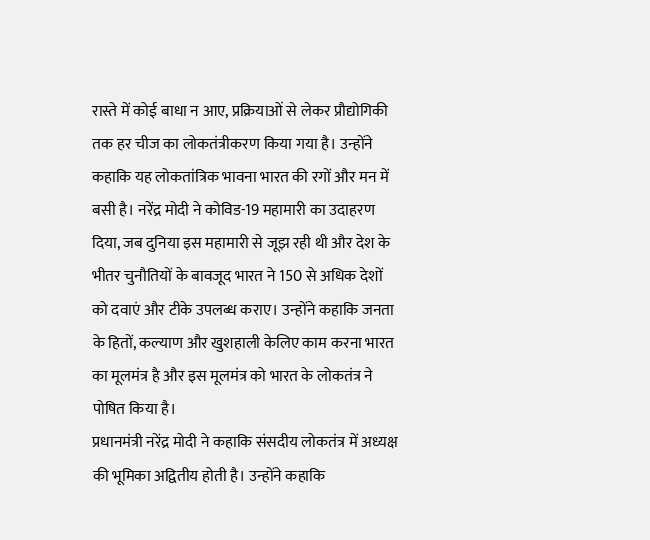रास्ते में कोई बाधा न आए, प्रक्रियाओं से लेकर प्रौद्योगिकी तक हर चीज का लोकतंत्रीकरण किया गया है। उन्होंने कहाकि यह लोकतांत्रिक भावना भारत की रगों और मन में बसी है। नरेंद्र मोदी ने कोविड-19 महामारी का उदाहरण दिया, जब दुनिया इस महामारी से जूझ रही थी और देश के भीतर चुनौतियों के बावजूद भारत ने 150 से अधिक देशों को दवाएं और टीके उपलब्ध कराए। उन्होंने कहाकि जनता के हितों, कल्याण और खुशहाली केलिए काम करना भारत का मूलमंत्र है और इस मूलमंत्र को भारत के लोकतंत्र ने पोषित किया है।
प्रधानमंत्री नरेंद्र मोदी ने कहाकि संसदीय लोकतंत्र में अध्यक्ष की भूमिका अद्वितीय होती है। उन्होंने कहाकि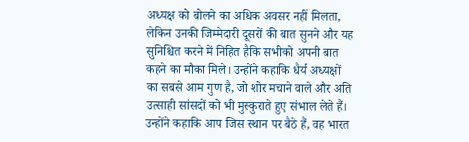अध्यक्ष को बोलने का अधिक अवसर नहीं मिलता, लेकिन उनकी जिम्मेदारी दूसरों की बात सुनने और यह सुनिश्चित करने में निहित हैकि सभीको अपनी बात कहने का मौका मिले। उन्होंने कहाकि धैर्य अध्यक्षों का सबसे आम गुण है, जो शोर मचाने वाले और अति उत्साही सांसदों को भी मुस्कुराते हुए संभाल लेते हैं। उन्होंने कहाकि आप जिस स्थान पर बैठे हैं, वह भारत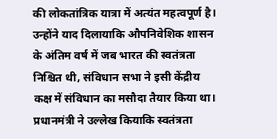की लोकतांत्रिक यात्रा में अत्यंत महत्वपूर्ण है। उन्होंने याद दिलायाकि औपनिवेशिक शासन के अंतिम वर्ष में जब भारत की स्वतंत्रता निश्चित थी, संविधान सभा ने इसी केंद्रीय कक्ष में संविधान का मसौदा तैयार किया था। प्रधानमंत्री ने उल्लेख कियाकि स्वतंत्रता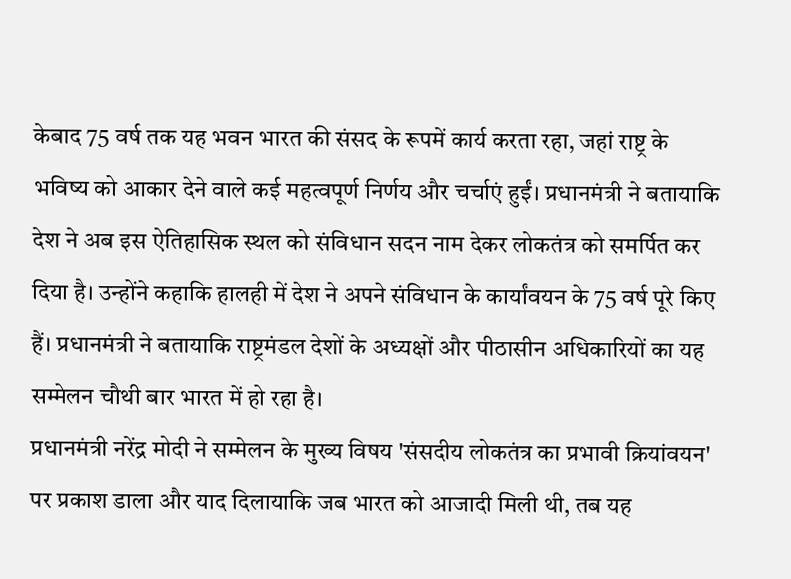केबाद 75 वर्ष तक यह भवन भारत की संसद के रूपमें कार्य करता रहा, जहां राष्ट्र के भविष्य को आकार देने वाले कई महत्वपूर्ण निर्णय और चर्चाएं हुईं। प्रधानमंत्री ने बतायाकि देश ने अब इस ऐतिहासिक स्थल को संविधान सदन नाम देकर लोकतंत्र को समर्पित कर दिया है। उन्होंने कहाकि हालही में देश ने अपने संविधान के कार्यांवयन के 75 वर्ष पूरे किए हैं। प्रधानमंत्री ने बतायाकि राष्ट्रमंडल देशों के अध्यक्षों और पीठासीन अधिकारियों का यह सम्मेलन चौथी बार भारत में हो रहा है।
प्रधानमंत्री नरेंद्र मोदी ने सम्मेलन के मुख्य विषय 'संसदीय लोकतंत्र का प्रभावी क्रियांवयन' पर प्रकाश डाला और याद दिलायाकि जब भारत को आजादी मिली थी, तब यह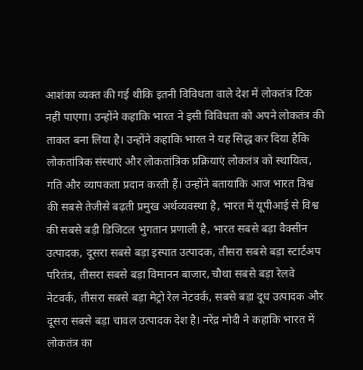आशंका व्यक्त की गई थीकि इतनी विविधता वाले देश में लोकतंत्र टिक नहीं पाएगा। उन्होंने कहाकि भारत ने इसी विविधता को अपने लोकतंत्र की ताकत बना लिया है। उन्होंने कहाकि भारत ने यह सिद्ध कर दिया हैकि लोकतांत्रिक संस्थाएं और लोकतांत्रिक प्रक्रियाएं लोकतंत्र को स्थायित्व, गति और व्यापकता प्रदान करती हैं। उन्होंने बतायाकि आज भारत विश्व की सबसे तेजीसे बढ़ती प्रमुख अर्थव्यवस्था है, भारत में यूपीआई से विश्व की सबसे बड़ी डिजिटल भुगतान प्रणाली है, भारत सबसे बड़ा वैक्सीन उत्पादक, दूसरा सबसे बड़ा इस्पात उत्पादक, तीसरा सबसे बड़ा स्टार्टअप परितंत्र, तीसरा सबसे बड़ा विमानन बाजार, चौथा सबसे बड़ा रेलवे नेटवर्क, तीसरा सबसे बड़ा मेट्रो रेल नेटवर्क, सबसे बड़ा दूध उत्पादक और दूसरा सबसे बड़ा चावल उत्पादक देश है। नरेंद्र मोदी ने कहाकि भारत में लोकतंत्र का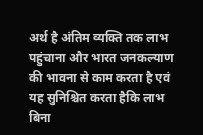अर्थ है अंतिम व्यक्ति तक लाभ पहुंचाना और भारत जनकल्याण की भावना से काम करता है एवं यह सुनिश्चित करता हैकि लाभ बिना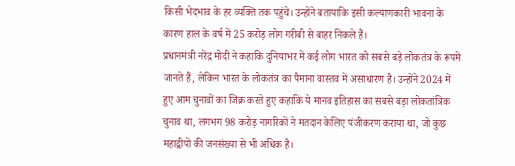किसी भेदभाव के हर व्यक्ति तक पहुंचे। उन्होंने बतायाकि इसी कल्याणकारी भावना के कारण हाल के वर्ष में 25 करोड़ लोग गरीबी से बाहर निकले हैं।
प्रधानमंत्री नरेंद्र मोदी ने कहाकि दुनियाभर में कई लोग भारत को सबसे बड़े लोकतंत्र के रूपमें जानते हैं, लेकिन भारत के लोकतंत्र का पैमाना वास्तव में असाधारण है। उन्होंने 2024 में हुए आम चुनावों का जिक्र करते हुए कहाकि ये मानव इतिहास का सबसे बड़ा लोकतांत्रिक चुनाव था, लगभग 98 करोड़ नागरिकों ने मतदान केलिए पंजीकरण कराया था, जो कुछ महाद्वीपों की जनसंख्या से भी अधिक है।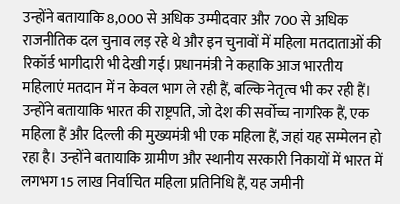उन्होंने बतायाकि 8,000 से अधिक उम्मीदवार और 700 से अधिक राजनीतिक दल चुनाव लड़ रहे थे और इन चुनावों में महिला मतदाताओं की रिकॉर्ड भागीदारी भी देखी गई। प्रधानमंत्री ने कहाकि आज भारतीय महिलाएं मतदान में न केवल भाग ले रही हैं, बल्कि नेतृत्व भी कर रही हैं। उन्होंने बतायाकि भारत की राष्ट्रपति, जो देश की सर्वोच्च नागरिक हैं, एक महिला हैं और दिल्ली की मुख्यमंत्री भी एक महिला हैं, जहां यह सम्मेलन हो रहा है। उन्होंने बतायाकि ग्रामीण और स्थानीय सरकारी निकायों में भारत में लगभग 15 लाख निर्वाचित महिला प्रतिनिधि हैं, यह जमीनी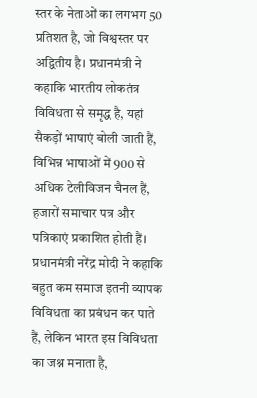स्तर के नेताओं का लगभग 50 प्रतिशत है, जो विश्वस्तर पर अद्वितीय है। प्रधानमंत्री ने कहाकि भारतीय लोकतंत्र विविधता से समृद्ध है, यहां सैकड़ों भाषाएं बोली जाती हैं, विभिन्न भाषाओं में 900 से अधिक टेलीविजन चैनल हैं, हजारों समाचार पत्र और पत्रिकाएं प्रकाशित होती हैं।
प्रधानमंत्री नरेंद्र मोदी ने कहाकि बहुत कम समाज इतनी व्यापक विविधता का प्रबंधन कर पाते हैं, लेकिन भारत इस विविधता का जश्न मनाता है,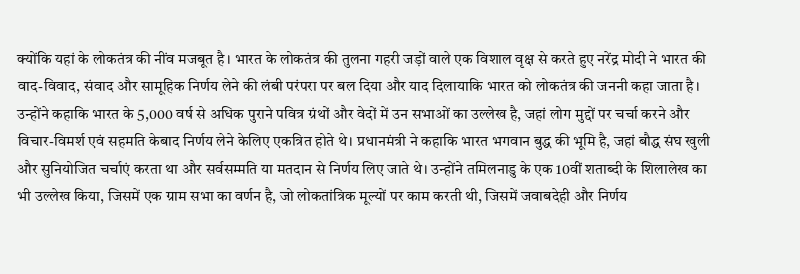क्योंकि यहां के लोकतंत्र की नींव मजबूत है। भारत के लोकतंत्र की तुलना गहरी जड़ों वाले एक विशाल वृक्ष से करते हुए नरेंद्र मोदी ने भारत की वाद-विवाद, संवाद और सामूहिक निर्णय लेने की लंबी परंपरा पर बल दिया और याद दिलायाकि भारत को लोकतंत्र की जननी कहा जाता है। उन्होंने कहाकि भारत के 5,000 वर्ष से अधिक पुराने पवित्र ग्रंथों और वेदों में उन सभाओं का उल्लेख है, जहां लोग मुद्दों पर चर्चा करने और विचार-विमर्श एवं सहमति केबाद निर्णय लेने केलिए एकत्रित होते थे। प्रधानमंत्री ने कहाकि भारत भगवान बुद्ध की भूमि है, जहां बौद्ध संघ खुली और सुनियोजित चर्चाएं करता था और सर्वसम्मति या मतदान से निर्णय लिए जाते थे। उन्होंने तमिलनाडु के एक 10वीं शताब्दी के शिलालेख का भी उल्लेख किया, जिसमें एक ग्राम सभा का वर्णन है, जो लोकतांत्रिक मूल्यों पर काम करती थी, जिसमें जवाबदेही और निर्णय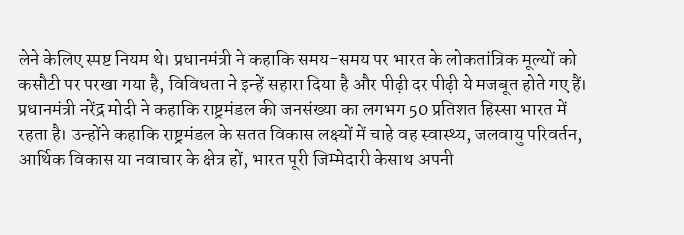लेने केलिए स्पष्ट नियम थे। प्रधानमंत्री ने कहाकि समय-समय पर भारत के लोकतांत्रिक मूल्यों को कसौटी पर परखा गया है, विविधता ने इन्हें सहारा दिया है और पीढ़ी दर पीढ़ी ये मजबूत होते गए हैं।
प्रधानमंत्री नरेंद्र मोदी ने कहाकि राष्ट्रमंडल की जनसंख्या का लगभग 50 प्रतिशत हिस्सा भारत में रहता है। उन्होंने कहाकि राष्ट्रमंडल के सतत विकास लक्ष्यों में चाहे वह स्वास्थ्य, जलवायु परिवर्तन, आर्थिक विकास या नवाचार के क्षेत्र हों, भारत पूरी जिम्मेदारी केसाथ अपनी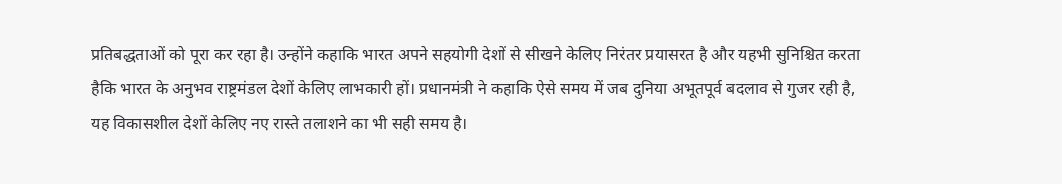प्रतिबद्धताओं को पूरा कर रहा है। उन्होंने कहाकि भारत अपने सहयोगी देशों से सीखने केलिए निरंतर प्रयासरत है और यहभी सुनिश्चित करता हैकि भारत के अनुभव राष्ट्रमंडल देशों केलिए लाभकारी हों। प्रधानमंत्री ने कहाकि ऐसे समय में जब दुनिया अभूतपूर्व बदलाव से गुजर रही है, यह विकासशील देशों केलिए नए रास्ते तलाशने का भी सही समय है।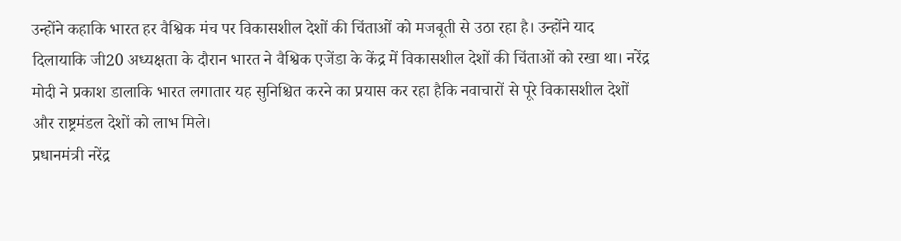उन्होंने कहाकि भारत हर वैश्विक मंच पर विकासशील देशों की चिंताओं को मजबूती से उठा रहा है। उन्होंने याद दिलायाकि जी20 अध्यक्षता के दौरान भारत ने वैश्विक एजेंडा के केंद्र में विकासशील देशों की चिंताओं को रखा था। नरेंद्र मोदी ने प्रकाश डालाकि भारत लगातार यह सुनिश्चित करने का प्रयास कर रहा हैकि नवाचारों से पूरे विकासशील देशों और राष्ट्रमंडल देशों को लाभ मिले।
प्रधानमंत्री नरेंद्र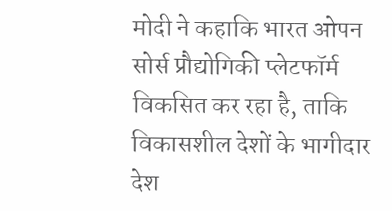मोदी ने कहाकि भारत ओपन सोर्स प्रौद्योगिकी प्लेटफॉर्म विकसित कर रहा है, ताकि विकासशील देशों के भागीदार देश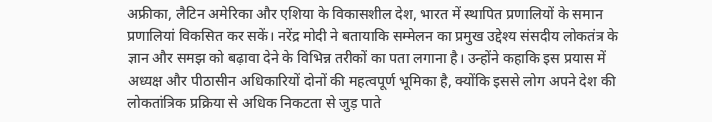अफ्रीका, लैटिन अमेरिका और एशिया के विकासशील देश, भारत में स्थापित प्रणालियों के समान प्रणालियां विकसित कर सकें। नरेंद्र मोदी ने बतायाकि सम्मेलन का प्रमुख उद्देश्य संसदीय लोकतंत्र के ज्ञान और समझ को बढ़ावा देने के विभिन्न तरीकों का पता लगाना है। उन्होंने कहाकि इस प्रयास में अध्यक्ष और पीठासीन अधिकारियों दोनों की महत्वपूर्ण भूमिका है, क्योंकि इससे लोग अपने देश की लोकतांत्रिक प्रक्रिया से अधिक निकटता से जुड़ पाते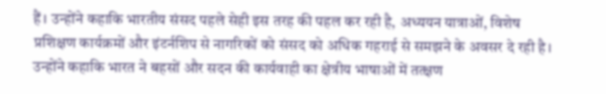हैं। उन्होंने कहाकि भारतीय संसद पहले सेही इस तरह की पहल कर रही है, अध्ययन यात्राओं, विशेष प्रशिक्षण कार्यक्रमों और इंटर्नशिप से नागरिकों को संसद को अधिक गहराई से समझने के अवसर दे रही है। उन्होंने कहाकि भारत ने बहसों और सदन की कार्यवाही का क्षेत्रीय भाषाओं में तत्क्षण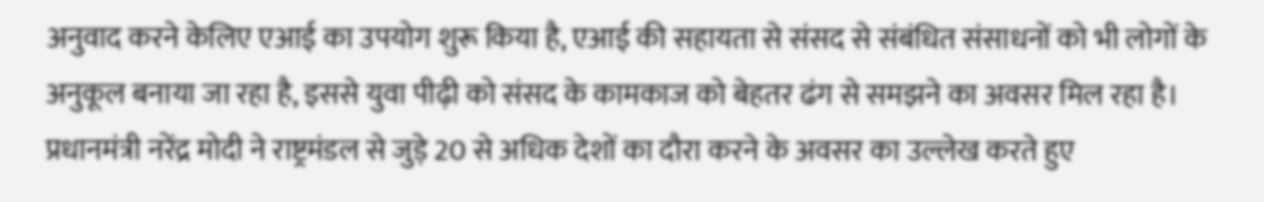अनुवाद करने केलिए एआई का उपयोग शुरू किया है, एआई की सहायता से संसद से संबंधित संसाधनों को भी लोगों के अनुकूल बनाया जा रहा है, इससे युवा पीढ़ी को संसद के कामकाज को बेहतर ढंग से समझने का अवसर मिल रहा है।
प्रधानमंत्री नरेंद्र मोदी ने राष्ट्रमंडल से जुड़े 20 से अधिक देशों का दौरा करने के अवसर का उल्लेख करते हुए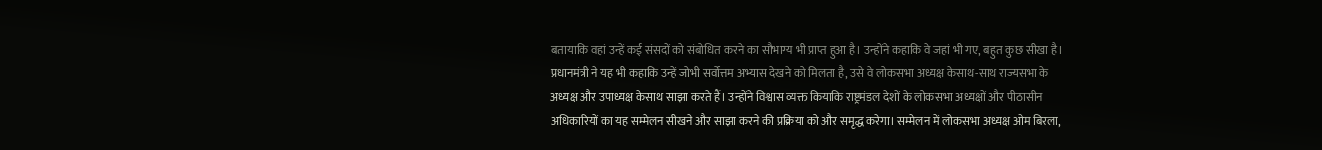बतायाकि वहां उन्हें कई संसदों को संबोधित करने का सौभाग्य भी प्राप्त हुआ है। उन्होंने कहाकि वे जहां भी गए, बहुत कुछ सीखा है। प्रधानमंत्री ने यह भी कहाकि उन्हें जोभी सर्वोत्तम अभ्यास देखने को मिलता है, उसे वे लोकसभा अध्यक्ष केसाथ-साथ राज्यसभा के अध्यक्ष और उपाध्यक्ष केसाथ साझा करते हैं। उन्होंने विश्वास व्यक्त कियाकि राष्ट्रमंडल देशों के लोकसभा अध्यक्षों और पीठासीन अधिकारियों का यह सम्मेलन सीखने और साझा करने की प्रक्रिया को और समृद्ध करेगा। सम्मेलन में लोकसभा अध्यक्ष ओम बिरला,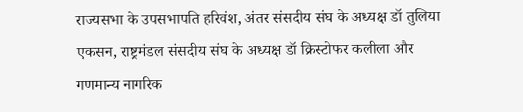राज्यसभा के उपसभापति हरिवंश, अंतर संसदीय संघ के अध्यक्ष डॉ तुलिया एकसन, राष्ट्रमंडल संसदीय संघ के अध्यक्ष डॉ क्रिस्टोफर कलीला और गणमान्य नागरिक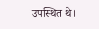उपस्थित थे।